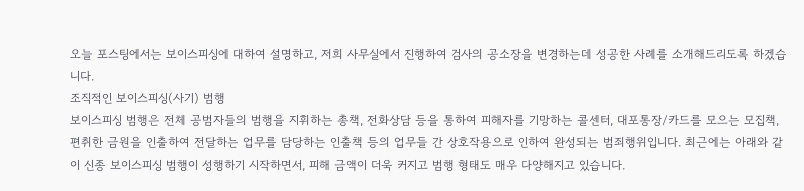오늘 포스팅에서는 보이스피싱에 대하여 설명하고, 저희 사무실에서 진행하여 검사의 공소장을 변경하는데 성공한 사례를 소개해드리도록 하겠습니다.
조직적인 보이스피싱(사기) 범행
보이스피싱 범행은 전체 공범자들의 범행을 지휘하는 총책, 전화상담 등을 통하여 피해자를 기망하는 콜센터, 대포통장/카드를 모으는 모집책, 편취한 금원을 인출하여 전달하는 업무를 담당하는 인출책 등의 업무들 간 상호작용으로 인하여 완성되는 범죄행위입니다. 최근에는 아래와 같이 신종 보이스피싱 범행이 성행하기 시작하면서, 피해 금액이 더욱 커지고 범행 형태도 매우 다양해지고 있습니다.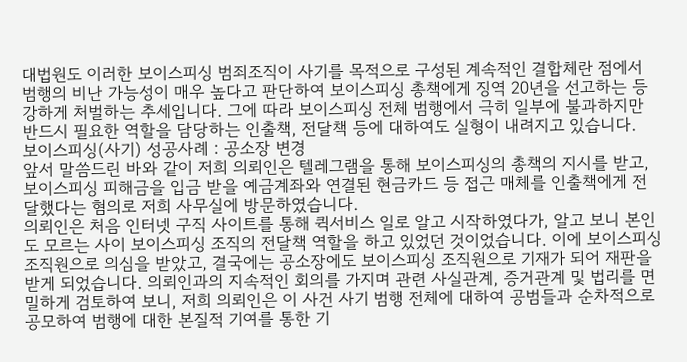대법원도 이러한 보이스피싱 범죄조직이 사기를 목적으로 구성된 계속적인 결합체란 점에서 범행의 비난 가능성이 매우 높다고 판단하여 보이스피싱 총책에게 징역 20년을 선고하는 등 강하게 처벌하는 추세입니다. 그에 따라 보이스피싱 전체 범행에서 극히 일부에 불과하지만 반드시 필요한 역할을 담당하는 인출책, 전달책 등에 대하여도 실형이 내려지고 있습니다.
보이스피싱(사기) 성공사례 : 공소장 변경
앞서 말씀드린 바와 같이 저희 의뢰인은 텔레그램을 통해 보이스피싱의 총책의 지시를 받고, 보이스피싱 피해금을 입금 받을 예금계좌와 연결된 현금카드 등 접근 매체를 인출책에게 전달했다는 혐의로 저희 사무실에 방문하였습니다.
의뢰인은 처음 인터넷 구직 사이트를 통해 퀵서비스 일로 알고 시작하였다가, 알고 보니 본인도 모르는 사이 보이스피싱 조직의 전달책 역할을 하고 있었던 것이었습니다. 이에 보이스피싱 조직원으로 의심을 받았고, 결국에는 공소장에도 보이스피싱 조직원으로 기재가 되어 재판을 받게 되었습니다. 의뢰인과의 지속적인 회의를 가지며 관련 사실관계, 증거관계 및 법리를 면밀하게 검토하여 보니, 저희 의뢰인은 이 사건 사기 범행 전체에 대하여 공범들과 순차적으로 공모하여 범행에 대한 본질적 기여를 통한 기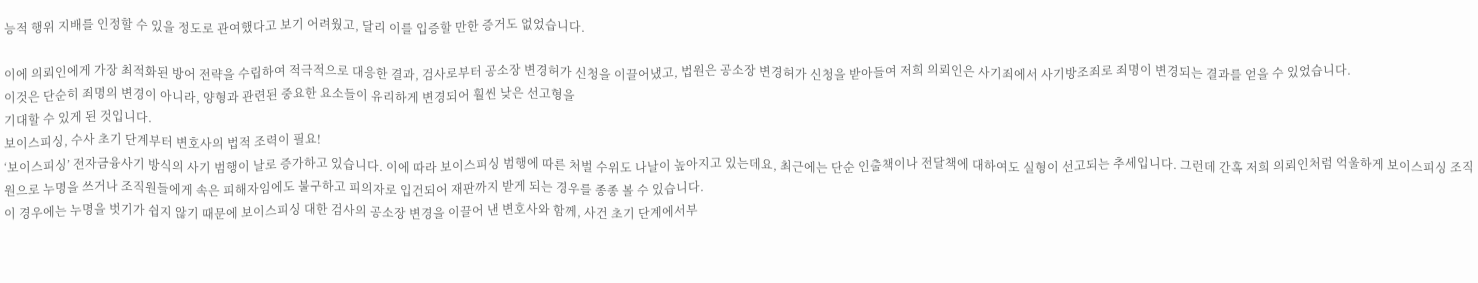능적 행위 지배를 인정할 수 있을 정도로 관여했다고 보기 어려웠고, 달리 이를 입증할 만한 증거도 없었습니다.

이에 의뢰인에게 가장 최적화된 방어 전략을 수립하여 적극적으로 대응한 결과, 검사로부터 공소장 변경허가 신청을 이끌어냈고, 법원은 공소장 변경허가 신청을 받아들여 저희 의뢰인은 사기죄에서 사기방조죄로 죄명이 변경되는 결과를 얻을 수 있었습니다.
이것은 단순히 죄명의 변경이 아니라, 양형과 관련된 중요한 요소들이 유리하게 변경되어 훨씬 낮은 선고형을
기대할 수 있게 된 것입니다.
보이스피싱, 수사 초기 단계부터 변호사의 법적 조력이 필요!
‘보이스피싱’ 전자금융사기 방식의 사기 범행이 날로 증가하고 있습니다. 이에 따라 보이스피싱 범행에 따른 처벌 수위도 나날이 높아지고 있는데요, 최근에는 단순 인출책이나 전달책에 대하여도 실형이 선고되는 추세입니다. 그런데 간혹 저희 의뢰인처럼 억울하게 보이스피싱 조직원으로 누명을 쓰거나 조직원들에게 속은 피해자임에도 불구하고 피의자로 입건되어 재판까지 받게 되는 경우를 종종 볼 수 있습니다.
이 경우에는 누명을 벗기가 쉽지 않기 때문에 보이스피싱 대한 검사의 공소장 변경을 이끌어 낸 변호사와 함께, 사건 초기 단계에서부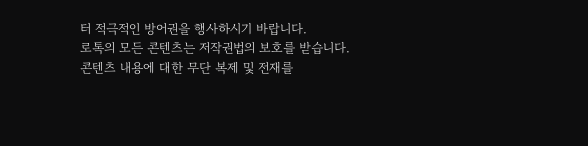터 적극적인 방어권을 행사하시기 바랍니다.
로톡의 모든 콘텐츠는 저작권법의 보호를 받습니다.
콘텐츠 내용에 대한 무단 복제 및 전재를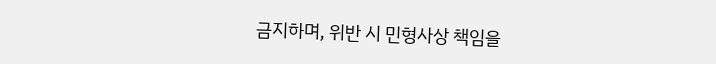금지하며, 위반 시 민형사상 책임을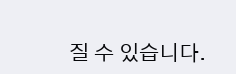질 수 있습니다.